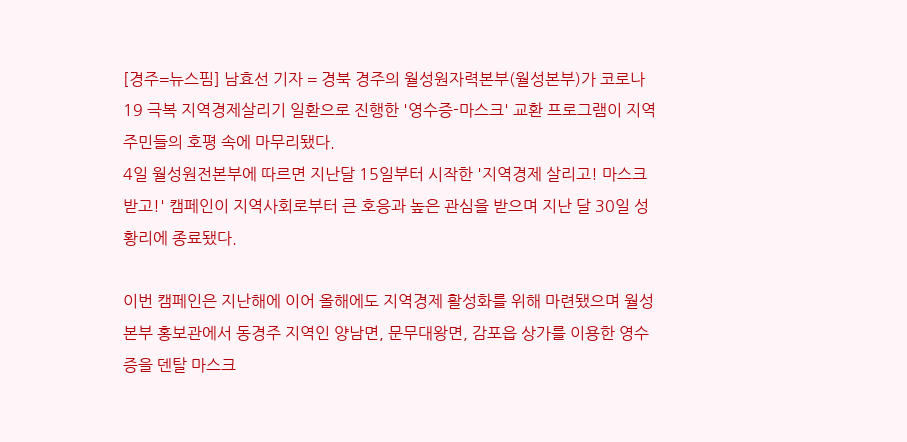[경주=뉴스핌] 남효선 기자 = 경북 경주의 월성원자력본부(월성본부)가 코로나19 극복 지역경제살리기 일환으로 진행한 '영수증-마스크' 교환 프로그램이 지역주민들의 호평 속에 마무리됐다.
4일 월성원전본부에 따르면 지난달 15일부터 시작한 '지역경제 살리고! 마스크 받고!' 캠페인이 지역사회로부터 큰 호응과 높은 관심을 받으며 지난 달 30일 성황리에 종료됐다.

이번 캠페인은 지난해에 이어 올해에도 지역경제 활성화를 위해 마련됐으며 월성본부 홍보관에서 동경주 지역인 양남면, 문무대왕면, 감포읍 상가를 이용한 영수증을 덴탈 마스크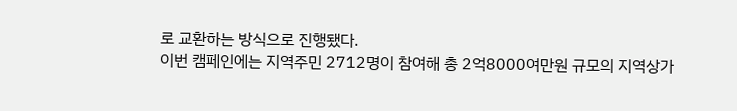로 교환하는 방식으로 진행됐다.
이번 캠페인에는 지역주민 2712명이 참여해 총 2억8000여만원 규모의 지역상가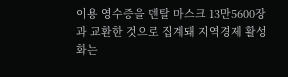이용 영수증을 덴탈 마스크 13만5600장과 교환한 것으로 집계돼 지역경제 활성화는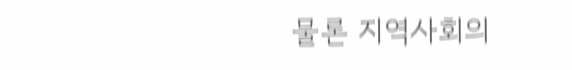물론 지역사회의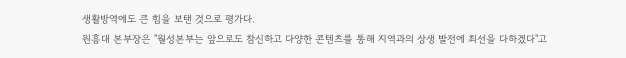생활방역에도 큰 힘을 보탠 것으로 평가다.
원흥대 본부장은 "월성본부는 앞으로도 참신하고 다양한 콘텐츠를 통해 지역과의 상생 발전에 최선을 다하겠다"고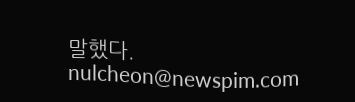말했다.
nulcheon@newspim.com